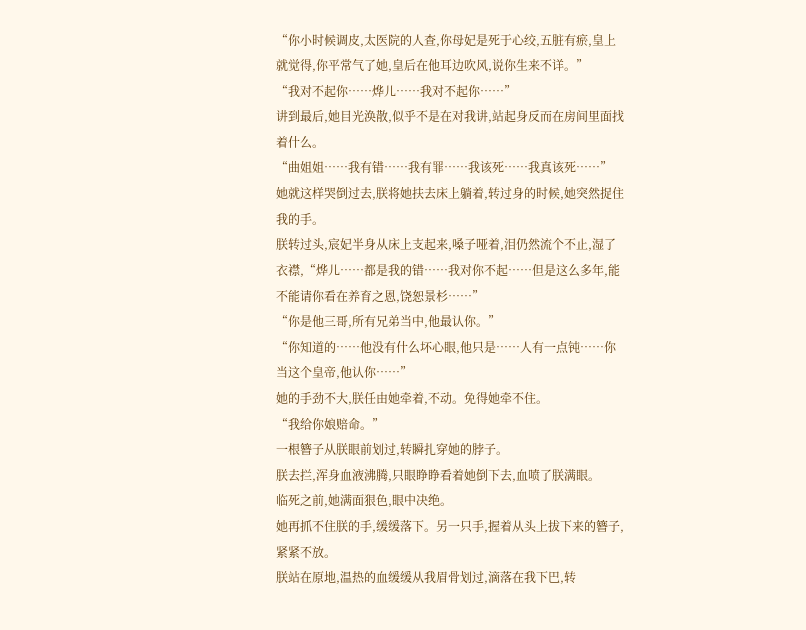“你小时候调皮,太医院的人查,你母妃是死于心绞,五脏有瘀,皇上就觉得,你平常气了她,皇后在他耳边吹风,说你生来不详。”
“我对不起你……烨儿……我对不起你……”
讲到最后,她目光涣散,似乎不是在对我讲,站起身反而在房间里面找着什么。
“曲姐姐……我有错……我有罪……我该死……我真该死……”
她就这样哭倒过去,朕将她扶去床上躺着,转过身的时候,她突然捉住我的手。
朕转过头,宸妃半身从床上支起来,嗓子哑着,泪仍然流个不止,湿了衣襟,“烨儿……都是我的错……我对你不起……但是这么多年,能不能请你看在养育之恩,饶恕景杉……”
“你是他三哥,所有兄弟当中,他最认你。”
“你知道的……他没有什么坏心眼,他只是……人有一点钝……你当这个皇帝,他认你……”
她的手劲不大,朕任由她牵着,不动。免得她牵不住。
“我给你娘赔命。”
一根簪子从朕眼前划过,转瞬扎穿她的脖子。
朕去拦,浑身血液沸腾,只眼睁睁看着她倒下去,血喷了朕满眼。
临死之前,她满面狠色,眼中决绝。
她再抓不住朕的手,缓缓落下。另一只手,握着从头上拔下来的簪子,紧紧不放。
朕站在原地,温热的血缓缓从我眉骨划过,滴落在我下巴,转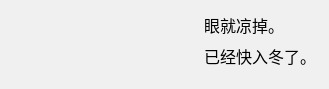眼就凉掉。
已经快入冬了。